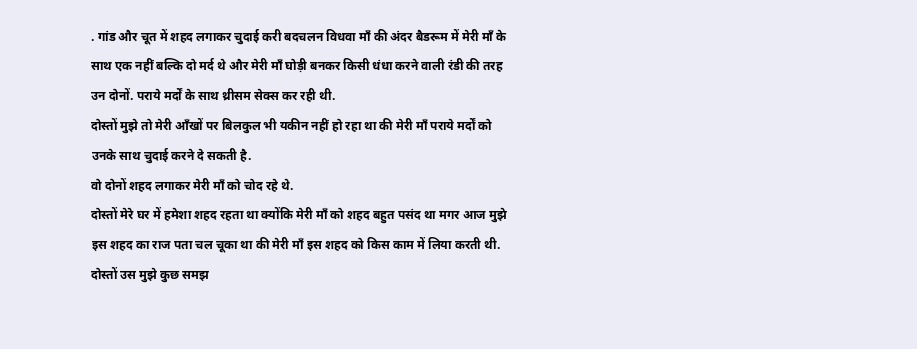. गांड और चूत में शहद लगाकर चुदाई करी बदचलन विधवा माँ की अंदर बैडरूम में मेरी माँ के साथ एक नहीं बल्कि दो मर्द थे और मेरी माँ घोड़ी बनकर किसी धंधा करने वाली रंडी की तरह उन दोनों. पराये मर्दों के साथ थ्रीसम सेक्स कर रही थी.
दोस्तों मुझे तो मेरी आँखों पर बिलकुल भी यकीन नहीं हो रहा था की मेरी माँ पराये मर्दों को उनके साथ चुदाई करने दे सकती है.
वो दोनों शहद लगाकर मेरी माँ को चोद रहे थे.
दोस्तों मेरे घर में हमेशा शहद रहता था क्योंकि मेरी माँ को शहद बहुत पसंद था मगर आज मुझे इस शहद का राज पता चल चूका था की मेरी माँ इस शहद को किस काम में लिया करती थी.
दोस्तों उस मुझे कुछ समझ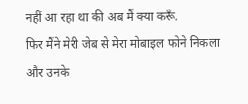नहीं आ रहा था की अब मैं क्या करूँ.
फिर मैंने मेरी जेब से मेरा मोबाइल फोने निकला और उनके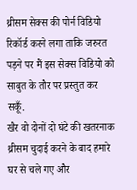थ्रीसम सेक्स की पोर्न विडियो रिकॉर्ड करने लगा ताकि जरुरत पड़ने पर मैं इस सेक्स विडियो को साबुत के तौर पर प्रस्तुत कर सकूँ.
खैर वो दोनों दो घंटे की खतरनाक थ्रीसम चुदाई करने के बाद हमारे घर से चले गए और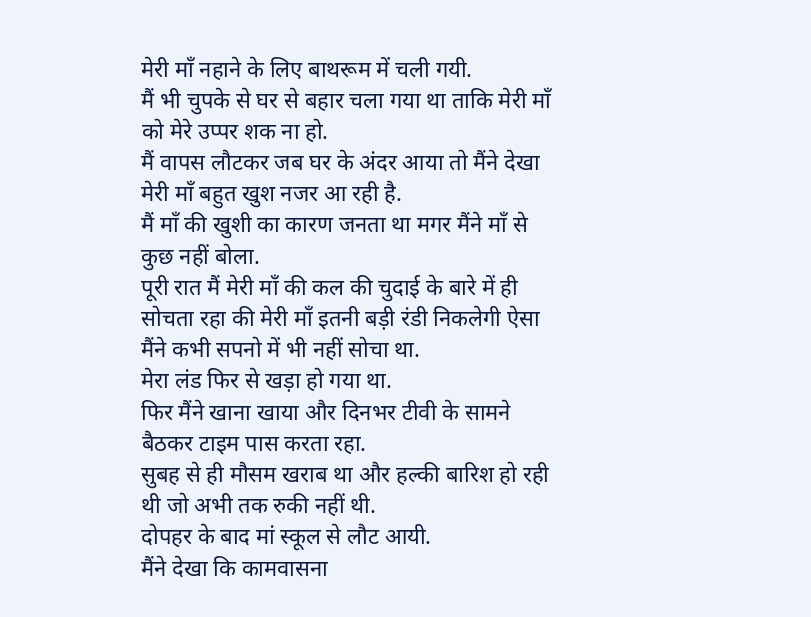मेरी माँ नहाने के लिए बाथरूम में चली गयी.
मैं भी चुपके से घर से बहार चला गया था ताकि मेरी माँ को मेरे उप्पर शक ना हो.
मैं वापस लौटकर जब घर के अंदर आया तो मैंने देखा मेरी माँ बहुत खुश नजर आ रही है.
मैं माँ की खुशी का कारण जनता था मगर मैंने माँ से कुछ नहीं बोला.
पूरी रात मैं मेरी माँ की कल की चुदाई के बारे में ही सोचता रहा की मेरी माँ इतनी बड़ी रंडी निकलेगी ऐसा मैंने कभी सपनो में भी नहीं सोचा था.
मेरा लंड फिर से खड़ा हो गया था.
फिर मैंने खाना खाया और दिनभर टीवी के सामने बैठकर टाइम पास करता रहा.
सुबह से ही मौसम खराब था और हल्की बारिश हो रही थी जो अभी तक रुकी नहीं थी.
दोपहर के बाद मां स्कूल से लौट आयी.
मैंने देखा कि कामवासना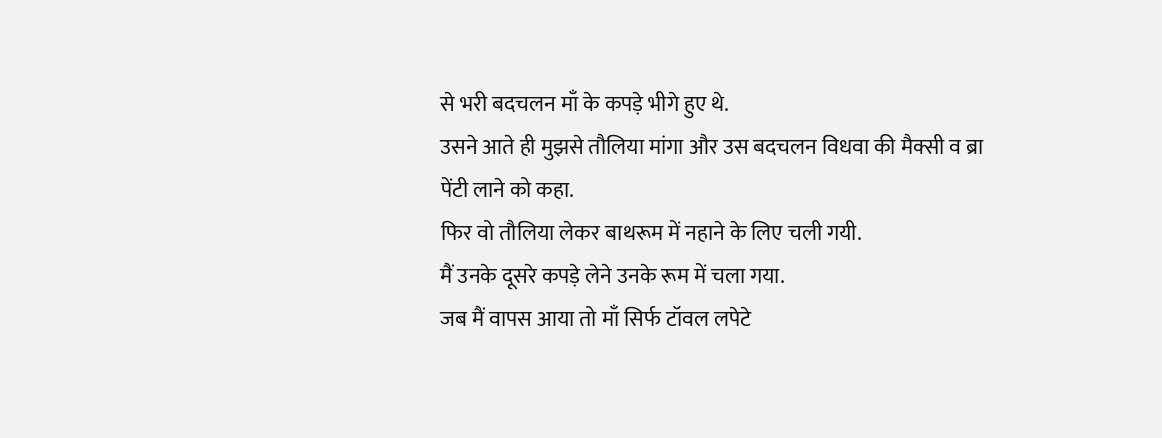से भरी बदचलन माँ के कपड़े भीगे हुए थे.
उसने आते ही मुझसे तौलिया मांगा और उस बदचलन विधवा की मैक्सी व ब्रा पेंटी लाने को कहा.
फिर वो तौलिया लेकर बाथरूम में नहाने के लिए चली गयी.
मैं उनके दूसरे कपड़े लेने उनके रूम में चला गया.
जब मैं वापस आया तो माँ सिर्फ टॉवल लपेटे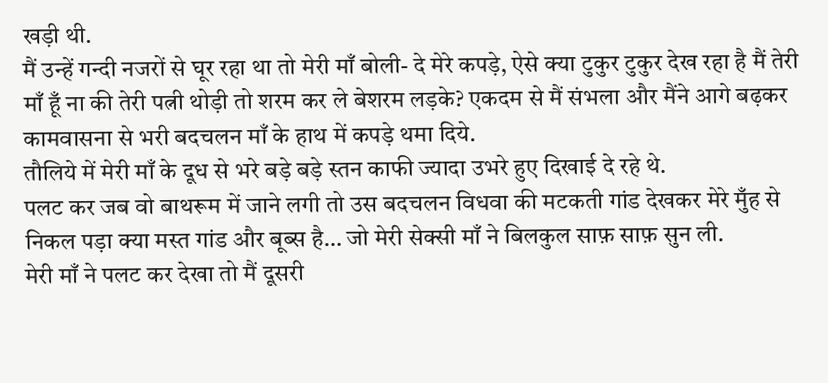खड़ी थी.
मैं उन्हें गन्दी नजरों से घूर रहा था तो मेरी माँ बोली- दे मेरे कपड़े, ऐसे क्या टुकुर टुकुर देख रहा है मैं तेरी माँ हूँ ना की तेरी पत्नी थोड़ी तो शरम कर ले बेशरम लड़के? एकदम से मैं संभला और मैंने आगे बढ़कर कामवासना से भरी बदचलन माँ के हाथ में कपड़े थमा दिये.
तौलिये में मेरी माँ के दूध से भरे बड़े बड़े स्तन काफी ज्यादा उभरे हुए दिखाई दे रहे थे.
पलट कर जब वो बाथरूम में जाने लगी तो उस बदचलन विधवा की मटकती गांड देखकर मेरे मुँह से निकल पड़ा क्या मस्त गांड और बूब्स है… जो मेरी सेक्सी माँ ने बिलकुल साफ़ साफ़ सुन ली.
मेरी माँ ने पलट कर देखा तो मैं दूसरी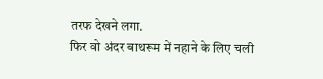तरफ देखने लगा.
फिर वो अंदर बाथरूम में नहाने के लिए चली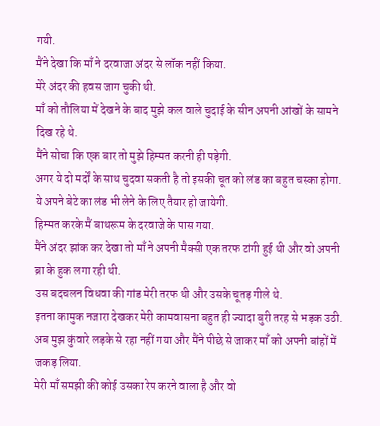गयी.
मैंने देखा कि माँ ने दरवाजा अंदर से लॉक नहीं किया.
मेरे अंदर की हवस जाग चुकी थी.
माँ को तौलिया में देखने के बाद मुझे कल वाले चुदाई के सीन अपनी आंखों के सामने दिख रहे थे.
मैंने सोचा कि एक बार तो मुझे हिम्मत करनी ही पड़ेगी.
अगर ये दो मर्दों के साथ चुदवा सकती है तो इसकी चूत को लंड का बहुत चस्का होगा.
ये अपने बेटे का लंड भी लेने के लिए तैयार हो जायेगी.
हिम्मत करके मैं बाथरूम के दरवाजे के पास गया.
मैंने अंदर झांक कर देखा तो माँ ने अपनी मैक्सी एक तरफ टांगी हुई थी और वो अपनी ब्रा के हुक लगा रही थी.
उस बदचलन विधवा की गांड मेरी तरफ थी और उसके चूतड़ गीले थे.
इतना कामुक नजारा देखकर मेरी कामवासना बहुत ही ज्यादा बुरी तरह से भड़क उठी.
अब मुझ कुंवारे लड़के से रहा नहीं गया और मैंने पीछे से जाकर माँ को अपनी बांहों में जकड़ लिया.
मेरी माँ समझी की कोई उसका रेप करने वाला है और वो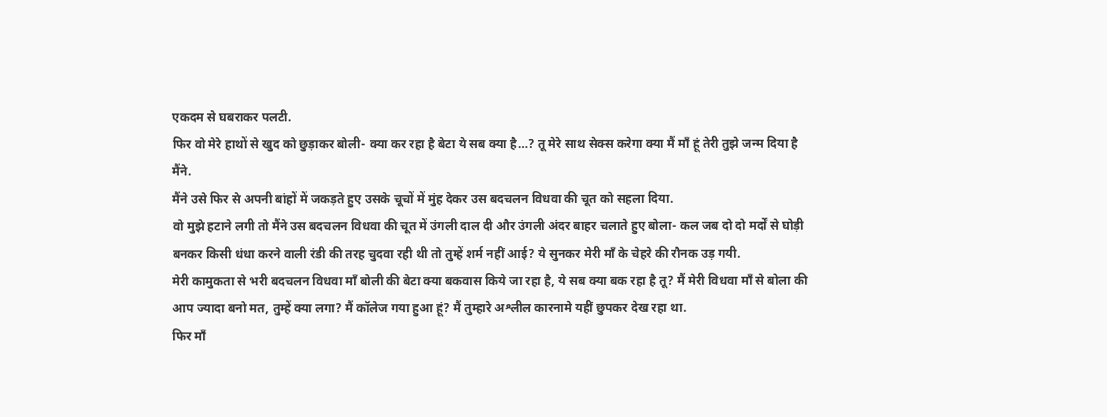एकदम से घबराकर पलटी.
फिर वो मेरे हाथों से खुद को छुड़ाकर बोली- क्या कर रहा है बेटा ये सब क्या है…? तू मेरे साथ सेक्स करेगा क्या मैं माँ हूं तेरी तुझे जन्म दिया है मैंने.
मैंने उसे फिर से अपनी बांहों में जकड़ते हुए उसके चूचों में मुंह देकर उस बदचलन विधवा की चूत को सहला दिया.
वो मुझे हटाने लगी तो मैंने उस बदचलन विधवा की चूत में उंगली दाल दी और उंगली अंदर बाहर चलाते हुए बोला- कल जब दो दो मर्दों से घोड़ी बनकर किसी धंधा करने वाली रंडी की तरह चुदवा रही थी तो तुम्हें शर्म नहीं आई? ये सुनकर मेरी माँ के चेहरे की रौनक उड़ गयी.
मेरी कामुकता से भरी बदचलन विधवा माँ बोली की बेटा क्या बकवास किये जा रहा है, ये सब क्या बक रहा है तू? मैं मेरी विधवा माँ से बोला की आप ज्यादा बनो मत, तुम्हें क्या लगा? मैं कॉलेज गया हुआ हूं? मैं तुम्हारे अश्लील कारनामे यहीं छुपकर देख रहा था.
फिर माँ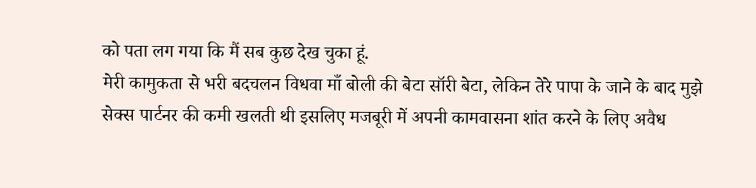को पता लग गया कि मैं सब कुछ देख चुका हूं.
मेरी कामुकता से भरी बदचलन विधवा माँ बोली की बेटा सॉरी बेटा, लेकिन तेरे पापा के जाने के बाद मुझे सेक्स पार्टनर की कमी खलती थी इसलिए मजबूरी में अपनी कामवासना शांत करने के लिए अवैध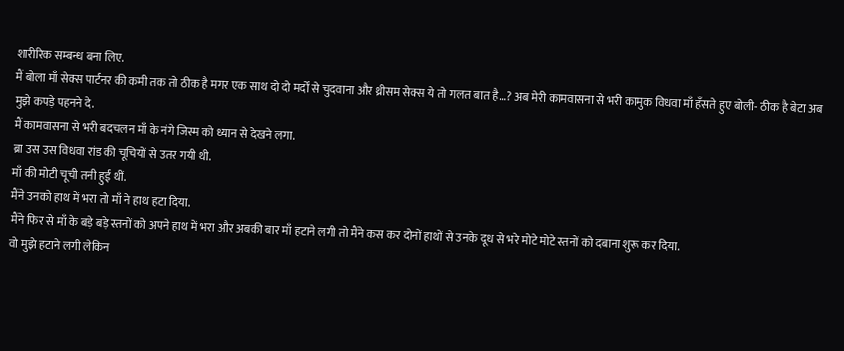शारीरिक सम्बन्ध बना लिए.
मैं बोला माँ सेक्स पार्टनर की कमी तक तो ठीक है मगर एक साथ दो दो मर्दों से चुदवाना और थ्रीसम सेक्स ये तो गलत बात है…? अब मेरी कामवासना से भरी कामुक विधवा माँ हँसते हुए बोली- ठीक है बेटा अब मुझे कपड़े पहनने दे.
मैं कामवासना से भरी बदचलन माँ के नंगे जिस्म को ध्यान से देखने लगा.
ब्रा उस उस विधवा रांड की चूचियों से उतर गयी थी.
माँ की मोटी चूची तनी हुई थीं.
मैंने उनको हाथ में भरा तो माँ ने हाथ हटा दिया.
मैंने फिर से माँ के बड़े बड़े स्तनों को अपने हाथ में भरा और अबकी बार माँ हटाने लगी तो मैंने कस कर दोनों हाथों से उनके दूध से भरे मोटे मोटे स्तनों को दबाना शुरू कर दिया.
वो मुझे हटाने लगी लेकिन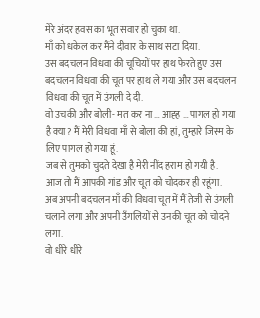मेरे अंदर हवस का भूत सवार हो चुका था.
माँ को धकेल कर मैंने दीवार के साथ सटा दिया.
उस बदचलन विधवा की चूचियों पर हाथ फेरते हुए उस बदचलन विधवा की चूत पर हाथ ले गया और उस बदचलन विधवा की चूत में उंगली दे दी.
वो उचकी और बोली- मत कर ना … आह्ह … पागल हो गया है क्या? मैं मेरी विधवा माँ से बोला की हां, तुम्हारे जिस्म के लिए पागल हो गया हूं.
जब से तुमको चुदते देखा है मेरी नींद हराम हो गयी है.
आज तो मैं आपकी गांड और चूत को चोदकर ही रहूंगा.
अब अपनी बदचलन माँ की विधवा चूत में मैं तेजी से उंगली चलाने लगा और अपनी उँगलियों से उनकी चूत को चोदने लगा.
वो धीरे धीरे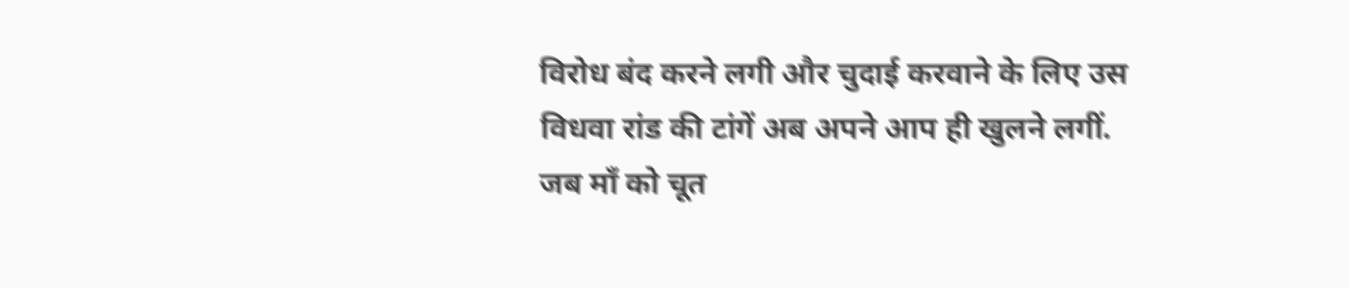विरोध बंद करने लगी और चुदाई करवाने के लिए उस विधवा रांड की टांगें अब अपने आप ही खुलने लगीं.
जब माँ को चूत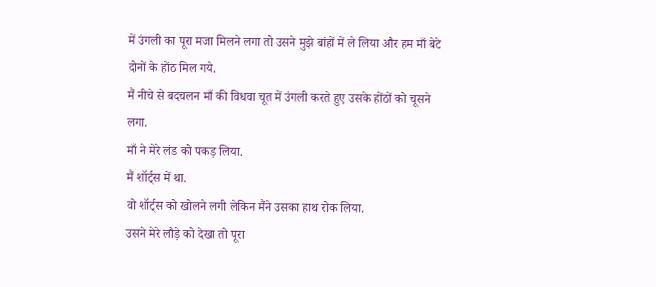में उंगली का पूरा मजा मिलने लगा तो उसने मुझे बांहों में ले लिया और हम माँ बेटे दोनों के होंठ मिल गये.
मैं नीचे से बदचलन माँ की विधवा चूत में उंगली करते हुए उसके होंठों को चूसने लगा.
माँ ने मेरे लंड को पकड़ लिया.
मैं शॉर्ट्स में था.
वो शॉर्ट्स को खोलने लगी लेकिन मैंने उसका हाथ रोक लिया.
उसने मेरे लौड़े को देखा तो पूरा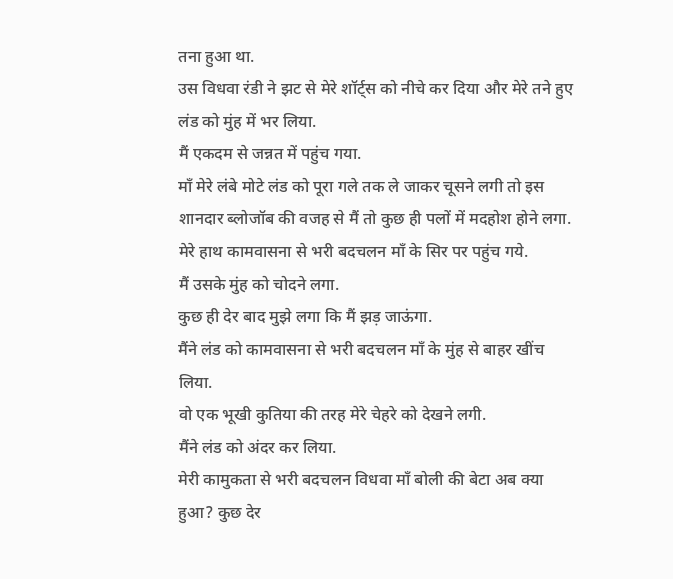तना हुआ था.
उस विधवा रंडी ने झट से मेरे शॉर्ट्स को नीचे कर दिया और मेरे तने हुए लंड को मुंह में भर लिया.
मैं एकदम से जन्नत में पहुंच गया.
माँ मेरे लंबे मोटे लंड को पूरा गले तक ले जाकर चूसने लगी तो इस शानदार ब्लोजॉब की वजह से मैं तो कुछ ही पलों में मदहोश होने लगा.
मेरे हाथ कामवासना से भरी बदचलन माँ के सिर पर पहुंच गये.
मैं उसके मुंह को चोदने लगा.
कुछ ही देर बाद मुझे लगा कि मैं झड़ जाऊंगा.
मैंने लंड को कामवासना से भरी बदचलन माँ के मुंह से बाहर खींच लिया.
वो एक भूखी कुतिया की तरह मेरे चेहरे को देखने लगी.
मैंने लंड को अंदर कर लिया.
मेरी कामुकता से भरी बदचलन विधवा माँ बोली की बेटा अब क्या हुआ? कुछ देर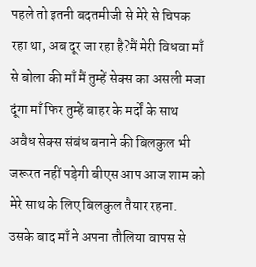पहले तो इतनी बदतमीजी से मेरे से चिपक रहा था, अब दूर जा रहा है?मैं मेरी विधवा माँ से बोला की माँ मैं तुम्हें सेक्स का असली मजा दूंगा माँ फिर तुम्हें बाहर के मर्दों के साथ अवैध सेक्स संबंध बनाने की बिलकुल भी जरूरत नहीं पड़ेगी बीएस आप आज शाम को मेरे साथ के लिए बिलकुल तैयार रहना.
उसके बाद माँ ने अपना तौलिया वापस से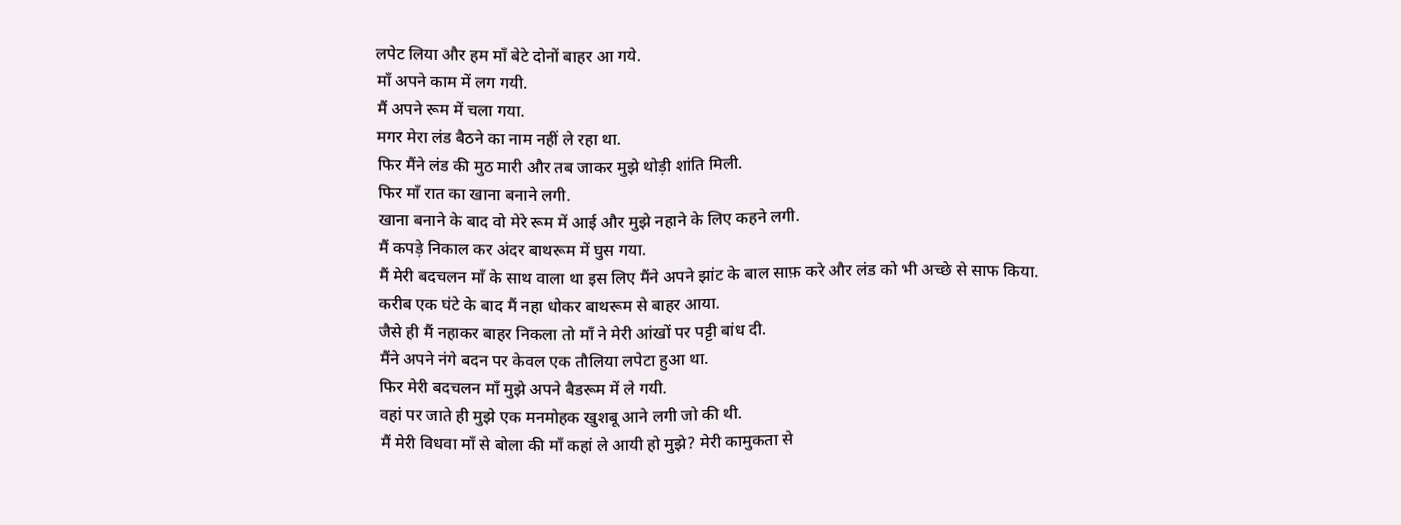लपेट लिया और हम माँ बेटे दोनों बाहर आ गये.
माँ अपने काम में लग गयी.
मैं अपने रूम में चला गया.
मगर मेरा लंड बैठने का नाम नहीं ले रहा था.
फिर मैंने लंड की मुठ मारी और तब जाकर मुझे थोड़ी शांति मिली.
फिर माँ रात का खाना बनाने लगी.
खाना बनाने के बाद वो मेरे रूम में आई और मुझे नहाने के लिए कहने लगी.
मैं कपड़े निकाल कर अंदर बाथरूम में घुस गया.
मैं मेरी बदचलन माँ के साथ वाला था इस लिए मैंने अपने झांट के बाल साफ़ करे और लंड को भी अच्छे से साफ किया.
करीब एक घंटे के बाद मैं नहा धोकर बाथरूम से बाहर आया.
जैसे ही मैं नहाकर बाहर निकला तो माँ ने मेरी आंखों पर पट्टी बांध दी.
मैंने अपने नंगे बदन पर केवल एक तौलिया लपेटा हुआ था.
फिर मेरी बदचलन माँ मुझे अपने बैडरूम में ले गयी.
वहां पर जाते ही मुझे एक मनमोहक खुशबू आने लगी जो की थी.
मैं मेरी विधवा माँ से बोला की माँ कहां ले आयी हो मुझे? मेरी कामुकता से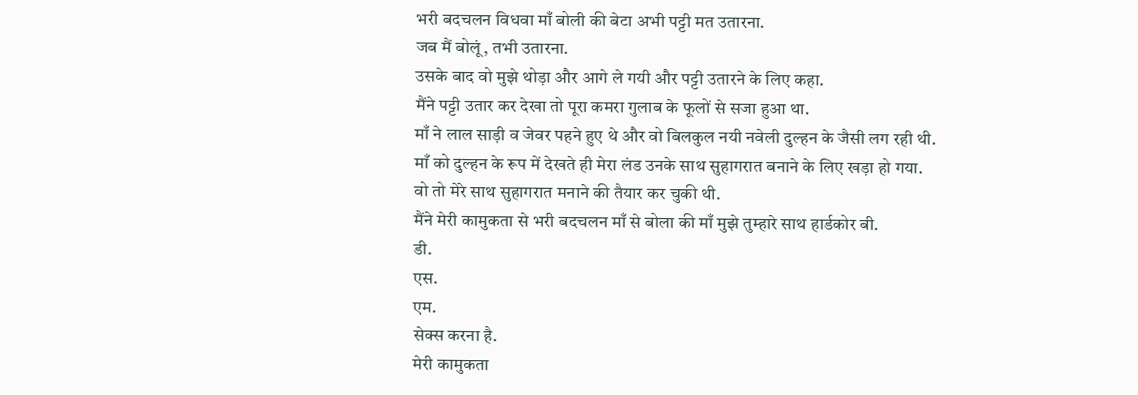भरी बदचलन विधवा माँ बोली की बेटा अभी पट्टी मत उतारना.
जब मैं बोलूं, तभी उतारना.
उसके बाद वो मुझे थोड़ा और आगे ले गयी और पट्टी उतारने के लिए कहा.
मैंने पट्टी उतार कर देखा तो पूरा कमरा गुलाब के फूलों से सजा हुआ था.
माँ ने लाल साड़ी व जेवर पहने हुए थे और वो बिलकुल नयी नवेली दुल्हन के जैसी लग रही थी.
माँ को दुल्हन के रूप में देखते ही मेरा लंड उनके साथ सुहागरात बनाने के लिए खड़ा हो गया.
वो तो मेरे साथ सुहागरात मनाने की तैयार कर चुकी थी.
मैंने मेरी कामुकता से भरी बदचलन माँ से बोला की माँ मुझे तुम्हारे साथ हार्डकोर बी.
डी.
एस.
एम.
सेक्स करना है.
मेरी कामुकता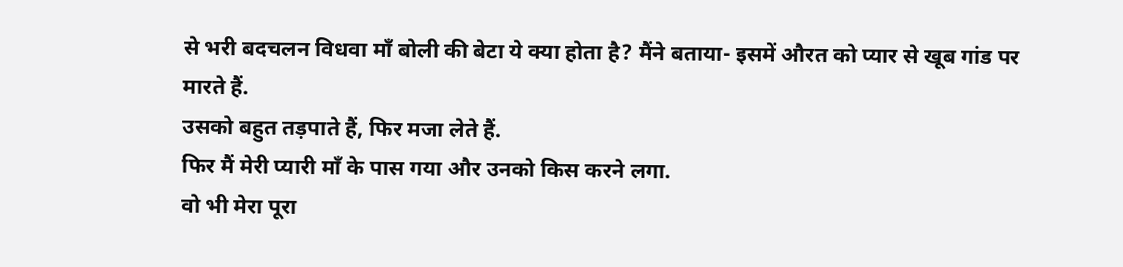से भरी बदचलन विधवा माँ बोली की बेटा ये क्या होता है? मैंने बताया- इसमें औरत को प्यार से खूब गांड पर मारते हैं.
उसको बहुत तड़पाते हैं, फिर मजा लेते हैं.
फिर मैं मेरी प्यारी माँ के पास गया और उनको किस करने लगा.
वो भी मेरा पूरा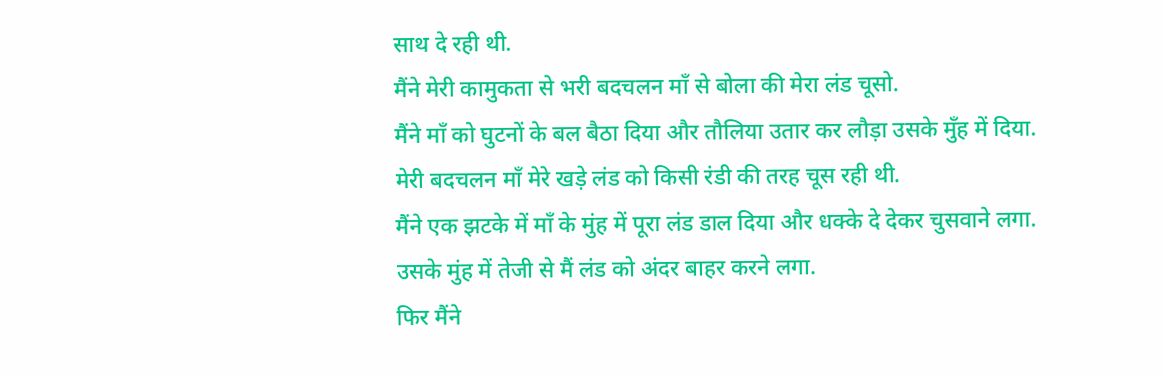साथ दे रही थी.
मैंने मेरी कामुकता से भरी बदचलन माँ से बोला की मेरा लंड चूसो.
मैंने माँ को घुटनों के बल बैठा दिया और तौलिया उतार कर लौड़ा उसके मुँह में दिया.
मेरी बदचलन माँ मेरे खड़े लंड को किसी रंडी की तरह चूस रही थी.
मैंने एक झटके में माँ के मुंह में पूरा लंड डाल दिया और धक्के दे देकर चुसवाने लगा.
उसके मुंह में तेजी से मैं लंड को अंदर बाहर करने लगा.
फिर मैंने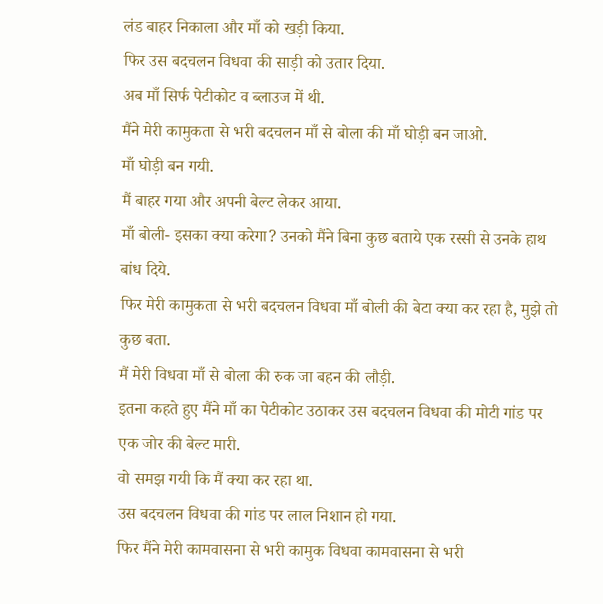लंड बाहर निकाला और माँ को खड़ी किया.
फिर उस बदचलन विधवा की साड़ी को उतार दिया.
अब माँ सिर्फ पेटीकोट व ब्लाउज में थी.
मैंने मेरी कामुकता से भरी बदचलन माँ से बोला की माँ घोड़ी बन जाओ.
माँ घोड़ी बन गयी.
मैं बाहर गया और अपनी बेल्ट लेकर आया.
माँ बोली- इसका क्या करेगा? उनको मैंने बिना कुछ बताये एक रस्सी से उनके हाथ बांध दिये.
फिर मेरी कामुकता से भरी बदचलन विधवा माँ बोली की बेटा क्या कर रहा है, मुझे तो कुछ बता.
मैं मेरी विधवा माँ से बोला की रुक जा बहन की लौड़ी.
इतना कहते हुए मैंने माँ का पेटीकोट उठाकर उस बदचलन विधवा की मोटी गांड पर एक जोर की बेल्ट मारी.
वो समझ गयी कि मैं क्या कर रहा था.
उस बदचलन विधवा की गांड पर लाल निशान हो गया.
फिर मैंने मेरी कामवासना से भरी कामुक विधवा कामवासना से भरी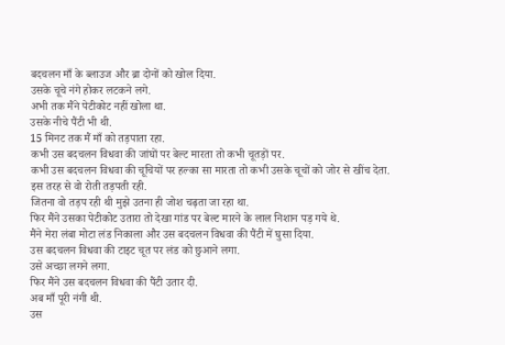बदचलन माँ के ब्लाउज और ब्रा दोनों को खोल दिया.
उसके चूचे नंगे होकर लटकने लगे.
अभी तक मैंने पेटीकोट नहीं खोला था.
उसके नीचे पैंटी भी थी.
15 मिनट तक मैं माँ को तड़पाता रहा.
कभी उस बदचलन विधवा की जांघों पर बेल्ट मारता तो कभी चूतड़ों पर.
कभी उस बदचलन विधवा की चूचियों पर हल्का सा मारता तो कभी उसके चूचों को जोर से खींच देता.
इस तरह से वो रोती तड़पती रही.
जितना वो तड़प रही थी मुझे उतना ही जोश चढ़ता जा रहा था.
फिर मैंने उसका पेटीकोट उतारा तो देखा गांड पर बेल्ट मारने के लाल निशान पड़ गये थे.
मैंने मेरा लंबा मोटा लंड निकाला और उस बदचलन विधवा की पैंटी में घुसा दिया.
उस बदचलन विधवा की टाइट चूत पर लंड को छुआने लगा.
उसे अच्छा लगने लगा.
फिर मैंने उस बदचलन विधवा की पैंटी उतार दी.
अब माँ पूरी नंगी थी.
उस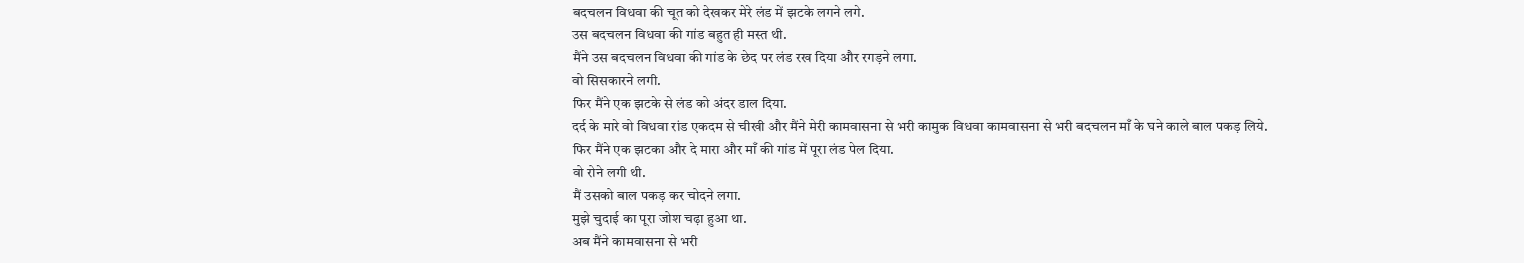बदचलन विधवा की चूत को देखकर मेरे लंड में झटके लगने लगे.
उस बदचलन विधवा की गांड बहुत ही मस्त थी.
मैंने उस बदचलन विधवा की गांड के छेद पर लंड रख दिया और रगड़ने लगा.
वो सिसकारने लगी.
फिर मैंने एक झटके से लंड को अंदर डाल दिया.
दर्द के मारे वो विधवा रांड एकदम से चीखी और मैंने मेरी कामवासना से भरी कामुक विधवा कामवासना से भरी बदचलन माँ के घने काले बाल पकड़ लिये.
फिर मैंने एक झटका और दे मारा और माँ की गांड में पूरा लंड पेल दिया.
वो रोने लगी थी.
मैं उसको बाल पकड़ कर चोदने लगा.
मुझे चुदाई का पूरा जोश चढ़ा हुआ था.
अब मैंने कामवासना से भरी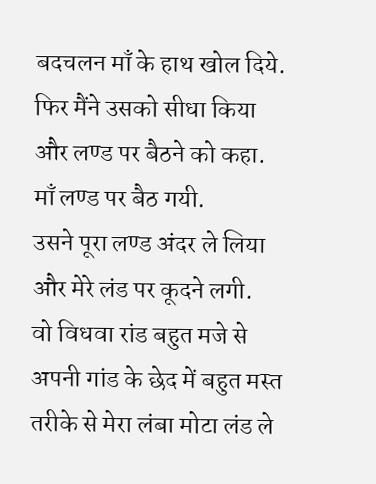बदचलन माँ के हाथ खोल दिये.
फिर मैंने उसको सीधा किया और लण्ड पर बैठने को कहा.
माँ लण्ड पर बैठ गयी.
उसने पूरा लण्ड अंदर ले लिया और मेरे लंड पर कूदने लगी.
वो विधवा रांड बहुत मजे से अपनी गांड के छेद में बहुत मस्त तरीके से मेरा लंबा मोटा लंड ले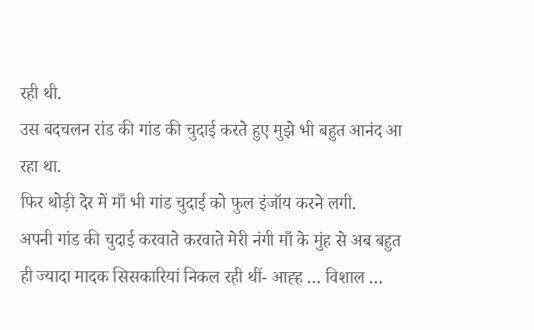रही थी.
उस बदचलन रांड की गांड की चुदाई करते हुए मुझे भी बहुत आनंद आ रहा था.
फिर थोड़ी देर में माँ भी गांड चुदाई को फुल इंजॉय करने लगी.
अपनी गांड की चुदाई करवाते करवाते मेरी नंगी माँ के मुंह से अब बहुत ही ज्यादा मादक सिसकारियां निकल रही थीं- आह्ह … विशाल …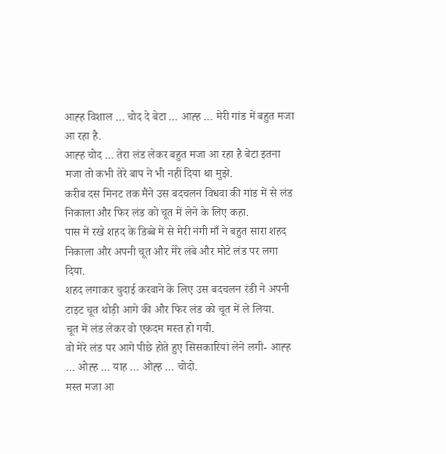आह्ह विशाल … चोद दे बेटा … आह्ह … मेरी गांड में बहुत मजा आ रहा है.
आह्ह चोद … तेरा लंड लेकर बहुत मजा आ रहा है बेटा इतना मजा तो कभी तेरे बाप ने भी नहीं दिया था मुझे.
करीब दस मिनट तक मैंने उस बदचलन विधवा की गांड में से लंड निकाला और फिर लंड को चूत में लेने के लिए कहा.
पास में रखे शहद के डिब्बे में से मेरी नंगी माँ ने बहुत सारा शहद निकाला और अपनी चूत और मेरे लंबे और मोटे लंड पर लगा दिया.
शहद लगाकर चुदाई करवाने के लिए उस बदचलन रंडी ने अपनी टाइट चूत थोड़ी आगे की और फिर लंड को चूत में ले लिया.
चूत में लंड लेकर वो एकदम मस्त हो गयी.
वो मेरे लंड पर आगे पीछे होते हुए सिसकारियां लेने लगी- आह्ह … ओह्ह … याह … ओह्ह … चोदो.
मस्त मजा आ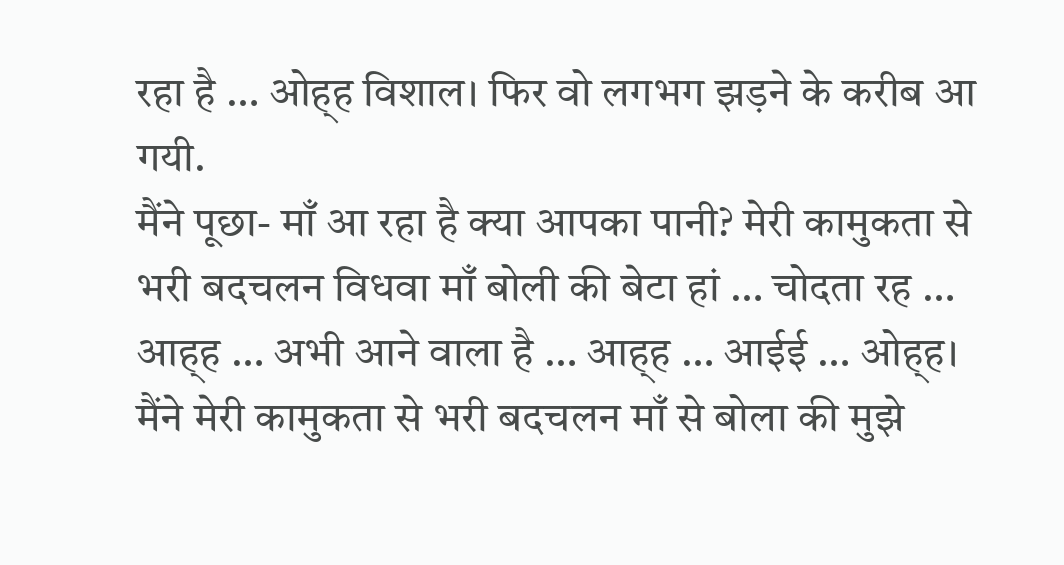रहा है … ओह्ह विशाल। फिर वो लगभग झड़ने के करीब आ गयी.
मैंने पूछा- माँ आ रहा है क्या आपका पानी? मेरी कामुकता से भरी बदचलन विधवा माँ बोली की बेटा हां … चोदता रह … आह्ह … अभी आने वाला है … आह्ह … आईई … ओह्ह। मैंने मेरी कामुकता से भरी बदचलन माँ से बोला की मुझे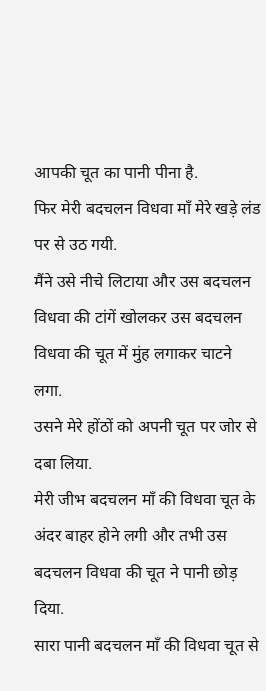आपकी चूत का पानी पीना है.
फिर मेरी बदचलन विधवा माँ मेरे खड़े लंड पर से उठ गयी.
मैंने उसे नीचे लिटाया और उस बदचलन विधवा की टांगें खोलकर उस बदचलन विधवा की चूत में मुंह लगाकर चाटने लगा.
उसने मेरे होंठों को अपनी चूत पर जोर से दबा लिया.
मेरी जीभ बदचलन माँ की विधवा चूत के अंदर बाहर होने लगी और तभी उस बदचलन विधवा की चूत ने पानी छोड़ दिया.
सारा पानी बदचलन माँ की विधवा चूत से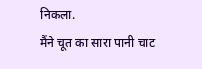निकला.
मैंने चूत का सारा पानी चाट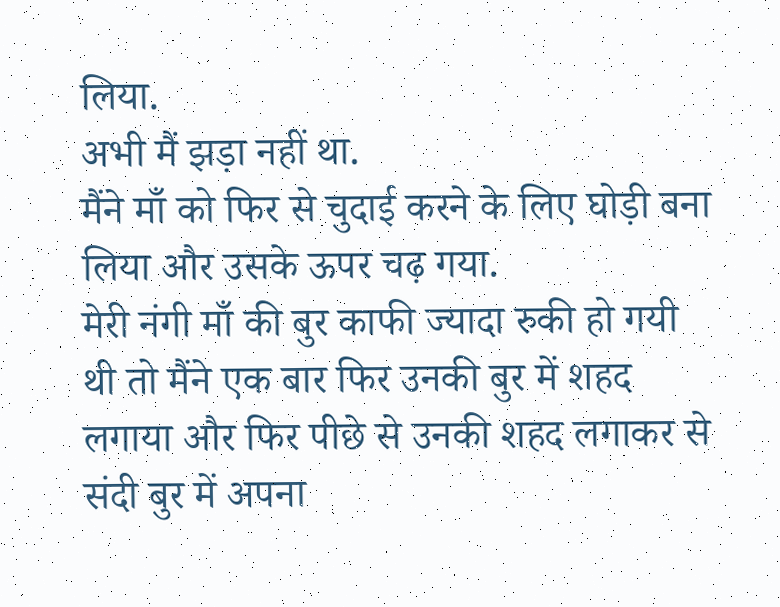लिया.
अभी मैं झड़ा नहीं था.
मैंने माँ को फिर से चुदाई करने के लिए घोड़ी बना लिया और उसके ऊपर चढ़ गया.
मेरी नंगी माँ की बुर काफी ज्यादा रुकी हो गयी थी तो मैंने एक बार फिर उनकी बुर में शहद लगाया और फिर पीछे से उनकी शहद लगाकर से संदी बुर में अपना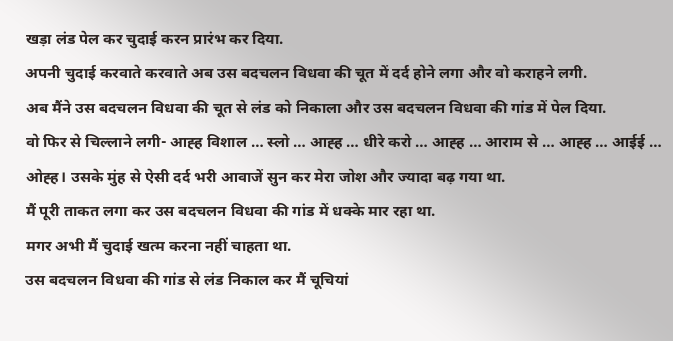खड़ा लंड पेल कर चुदाई करन प्रारंभ कर दिया.
अपनी चुदाई करवाते करवाते अब उस बदचलन विधवा की चूत में दर्द होने लगा और वो कराहने लगी.
अब मैंने उस बदचलन विधवा की चूत से लंड को निकाला और उस बदचलन विधवा की गांड में पेल दिया.
वो फिर से चिल्लाने लगी- आह्ह विशाल … स्लो … आह्ह … धीरे करो … आह्ह … आराम से … आह्ह … आईई … ओह्ह। उसके मुंह से ऐसी दर्द भरी आवाजें सुन कर मेरा जोश और ज्यादा बढ़ गया था.
मैं पूरी ताकत लगा कर उस बदचलन विधवा की गांड में धक्के मार रहा था.
मगर अभी मैं चुदाई खत्म करना नहीं चाहता था.
उस बदचलन विधवा की गांड से लंड निकाल कर मैं चूचियां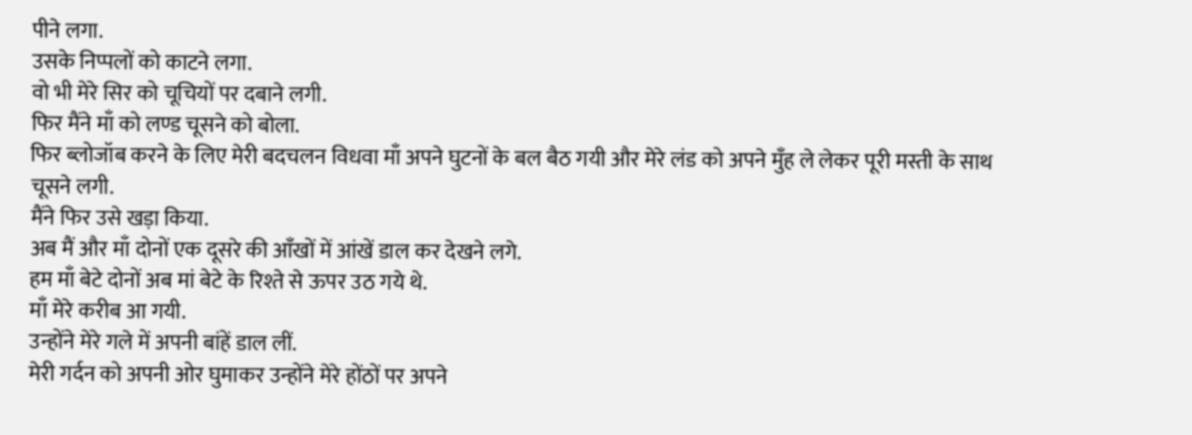पीने लगा.
उसके निप्पलों को काटने लगा.
वो भी मेरे सिर को चूचियों पर दबाने लगी.
फिर मैंने माँ को लण्ड चूसने को बोला.
फिर ब्लोजॉब करने के लिए मेरी बदचलन विधवा माँ अपने घुटनों के बल बैठ गयी और मेरे लंड को अपने मुँह ले लेकर पूरी मस्ती के साथ चूसने लगी.
मैंने फिर उसे खड़ा किया.
अब मैं और माँ दोनों एक दूसरे की आँखों में आंखें डाल कर देखने लगे.
हम माँ बेटे दोनों अब मां बेटे के रिश्ते से ऊपर उठ गये थे.
माँ मेरे करीब आ गयी.
उन्होंने मेरे गले में अपनी बांहें डाल लीं.
मेरी गर्दन को अपनी ओर घुमाकर उन्होंने मेरे होंठों पर अपने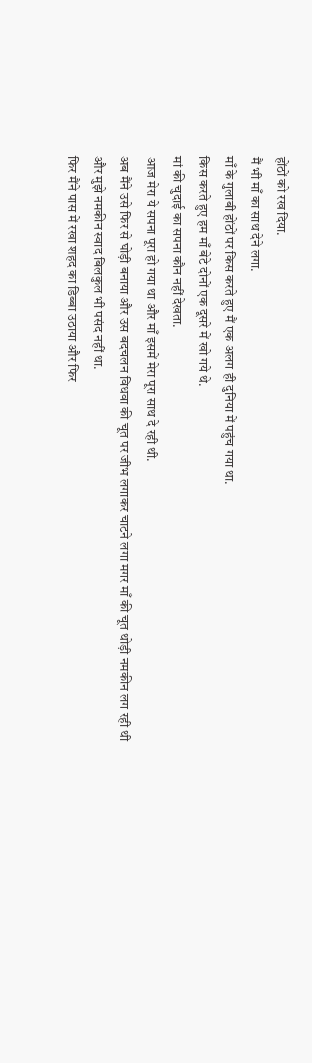होंठों को रख दिया.
मैं भी माँ का साथ देने लगा.
माँ के गुलाबी होंठों पर किस करते हुए मैं एक अलग ही दुनिया में पहुंच गया था.
किस करते हुए हम माँ बेटे दोनों एक दूसरे में खो गये थे.
मां की चुदाई का सपना कौन नहीं देखता.
आज मेरा ये सपना पूरा हो गया था और माँ इसमें मेरा पूरा साथ दे रही थी.
अब मैंने उसे फिर से घोड़ी बनाया और उस बदचलन विधवा की चूत पर जीभ लगाकर चाटने लगा मगर माँ की चूत थोड़ी नमकीन लग रही थी और मुझे नमकीन स्वाद बिलकुल भी पसंद नहीं था.
फिर मैंने पास में रखा शहद का डिब्बा उठाया और फिर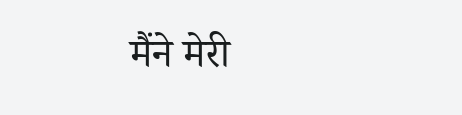मैंने मेरी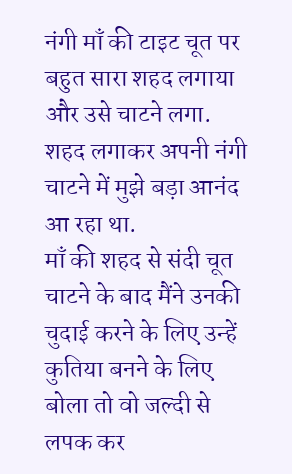नंगी माँ की टाइट चूत पर बहुत सारा शहद लगाया और उसे चाटने लगा.
शहद लगाकर अपनी नंगी चाटने में मुझे बड़ा आनंद आ रहा था.
माँ की शहद से संदी चूत चाटने के बाद मैंने उनकी चुदाई करने के लिए उन्हें कुतिया बनने के लिए बोला तो वो जल्दी से लपक कर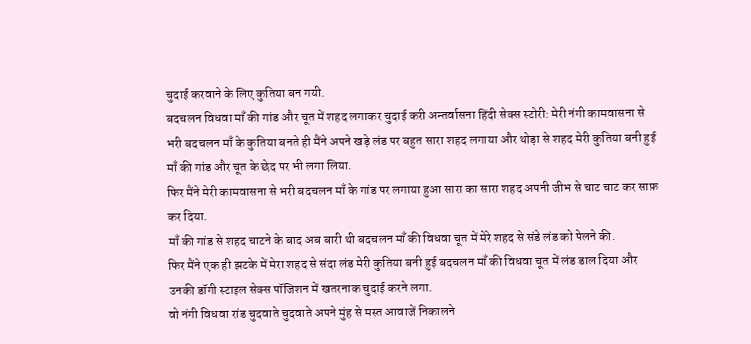चुदाई करवाने के लिए कुतिया बन गयी.
बदचलन विधवा माँ की गांड और चूत में शहद लगाकर चुदाई करी अन्तर्वासना हिंदी सेक्स स्टोरी: मेरी नंगी कामवासना से भरी बदचलन माँ के कुतिया बनते ही मैंने अपने खड़े लंड पर बहुत सारा शहद लगाया और थोड़ा से शहद मेरी कुतिया बनी हुई माँ की गांड और चूत के छेद पर भी लगा लिया.
फिर मैंने मेरी कामवासना से भरी बदचलन माँ के गांड पर लगाया हुआ सारा का सारा शहद अपनी जीभ से चाट चाट कर साफ़ कर दिया.
माँ की गांड से शहद चाटने के बाद अब बारी थी बदचलन माँ की विधवा चूत में मेरे शहद से संडे लंड को पेलने की.
फिर मैंने एक ही झटके में मेरा शहद से संदा लंड मेरी कुतिया बनी हुई बदचलन माँ की विधवा चूत में लंड डाल दिया और उनकी डॉगी स्टाइल सेक्स पॉजिशन में खतरनाक चुदाई करने लगा.
वो नंगी विधवा रांड चुदवाते चुदवाते अपने मुंह से मस्त आवाजें निकालने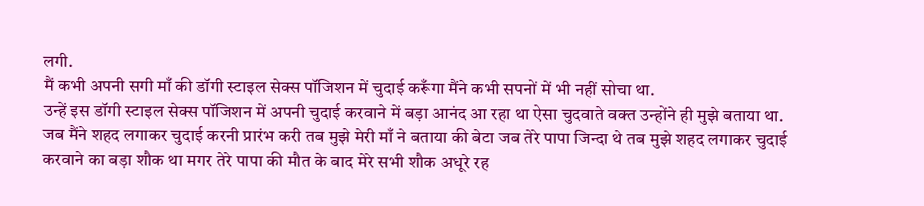लगी.
मैं कभी अपनी सगी माँ की डॉगी स्टाइल सेक्स पॉजिशन में चुदाई करूँगा मैंने कभी सपनों में भी नहीं सोचा था.
उन्हें इस डॉगी स्टाइल सेक्स पॉजिशन में अपनी चुदाई करवाने में बड़ा आनंद आ रहा था ऐसा चुदवाते वक्त उन्होंने ही मुझे बताया था.
जब मैंने शहद लगाकर चुदाई करनी प्रारंभ करी तब मुझे मेरी माँ ने बताया की बेटा जब तेरे पापा जिन्दा थे तब मुझे शहद लगाकर चुदाई करवाने का बड़ा शौक था मगर तेरे पापा की मौत के बाद मेरे सभी शौक अधूरे रह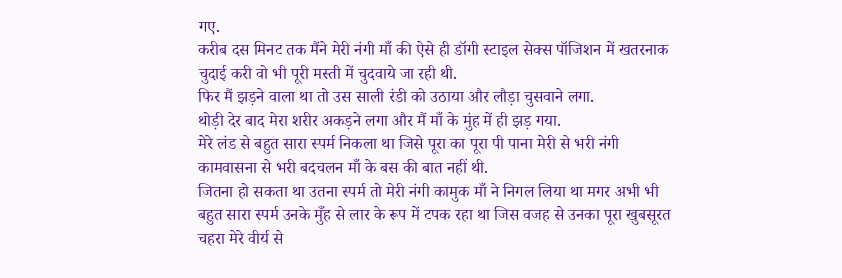गए.
करीब दस मिनट तक मैंने मेरी नंगी माँ की ऐसे ही डॉगी स्टाइल सेक्स पॉजिशन में खतरनाक चुदाई करी वो भी पूरी मस्ती में चुदवाये जा रही थी.
फिर मैं झड़ने वाला था तो उस साली रंडी को उठाया और लौड़ा चुसवाने लगा.
थोड़ी देर बाद मेरा शरीर अकड़ने लगा और मैं माँ के मुंह में ही झड़ गया.
मेरे लंड से बहुत सारा स्पर्म निकला था जिसे पूरा का पूरा पी पाना मेरी से भरी नंगी कामवासना से भरी बदचलन माँ के बस की बात नहीं थी.
जितना हो सकता था उतना स्पर्म तो मेरी नंगी कामुक माँ ने निगल लिया था मगर अभी भी बहुत सारा स्पर्म उनके मुँह से लार के रूप में टपक रहा था जिस वजह से उनका पूरा खुबसूरत चहरा मेरे वीर्य से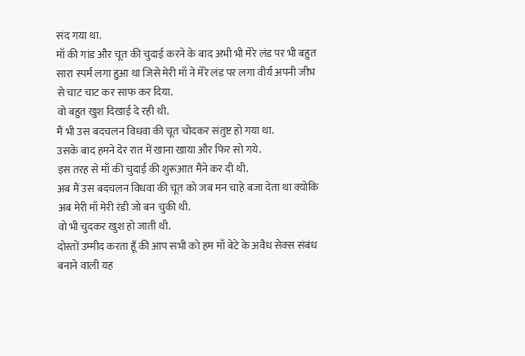संद गया था.
माँ की गांड और चूत की चुदाई करने के बाद अभी भी मेरे लंड पर भी बहुत सारा स्पर्म लगा हुआ था जिसे मेरी माँ ने मेरे लंड पर लगा वीर्य अपनी जीभ से चाट चाट कर साफ कर दिया.
वो बहुत खुश दिखाई दे रही थी.
मैं भी उस बदचलन विधवा की चूत चोदकर संतुष्ट हो गया था.
उसके बाद हमने देर रात में खाना खाया और फिर सो गये.
इस तरह से माँ की चुदाई की शुरूआत मैंने कर दी थी.
अब मैं उस बदचलन विधवा की चूत को जब मन चाहे बजा देता था क्योकि अब मेरी माँ मेरी रंडी जो बन चुकी थी.
वो भी चुदकर खुश हो जाती थी.
दोस्तों उम्मीद करता हूँ की आप सभी को हम माँ बेटे के अवैध सेक्स संबंध बनाने वाली यह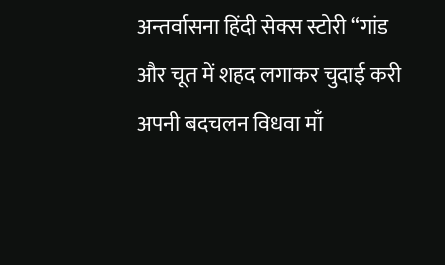अन्तर्वासना हिंदी सेक्स स्टोरी “गांड और चूत में शहद लगाकर चुदाई करी अपनी बदचलन विधवा माँ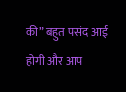की” बहुत पसंद आई होगी और आप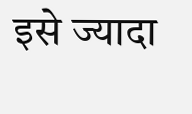इसे ज्यादा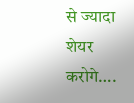से ज्यादा शेयर करोगे….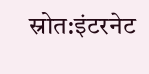स्रोत:इंटरनेट